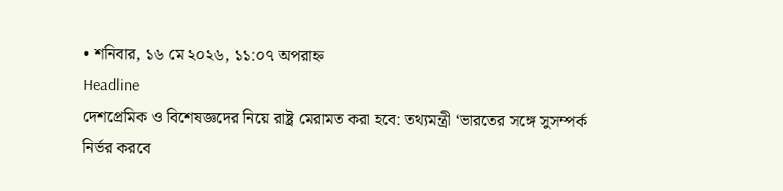• শনিবার, ১৬ মে ২০২৬, ১১:০৭ অপরাহ্ন
Headline
দেশপ্রেমিক ও বিশেষজ্ঞদের নিয়ে রাষ্ট্র মেরামত করা হবে: তথ্যমন্ত্রী ‘ভারতের সঙ্গে সুসম্পর্ক নির্ভর করবে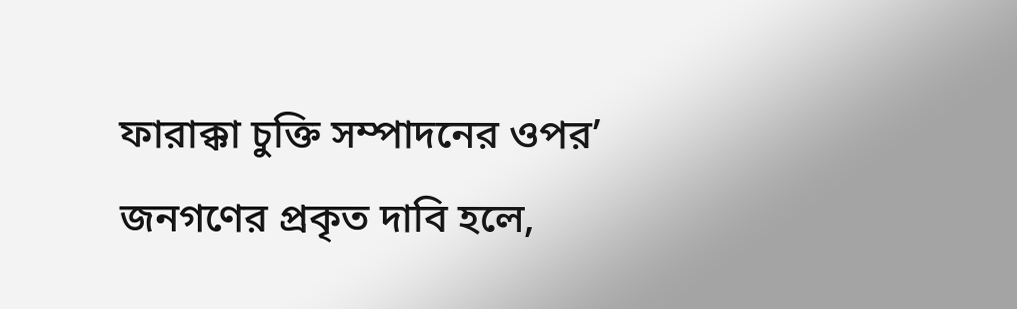ফারাক্কা চুক্তি সম্পাদনের ওপর’ জনগণের প্রকৃত দাবি হলে,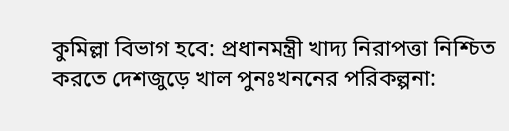কুমিল্লা বিভাগ হবে: প্রধানমন্ত্রী খাদ্য নিরাপত্তা নিশ্চিত করতে দেশজুড়ে খাল পুনঃখননের পরিকল্পনা: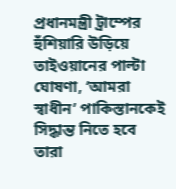প্রধানমন্ত্রী ট্রাম্পের হুঁশিয়ারি উড়িয়ে তাইওয়ানের পাল্টা ঘোষণা, ‘আমরা স্বাধীন’ পাকিস্তানকেই সিদ্ধান্ত নিতে হবে তারা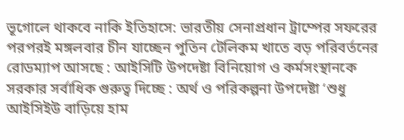ভূগোলে থাকবে নাকি ইতিহাসে: ভারতীয় সেনাপ্রধান ট্রাম্পের সফরের পরপরই মঙ্গলবার চীন যাচ্ছেন পুতিন টেলিকম খাতে বড় পরিবর্তনের রোডম্যাপ আসছে : আইসিটি উপদেষ্টা বিনিয়োগ ও কর্মসংস্থানকে সরকার সর্বাধিক গুরুত্ব দিচ্ছে : অর্থ ও পরিকল্পনা উপদেষ্টা ‘শুধু আইসিইউ বাড়িয়ে হাম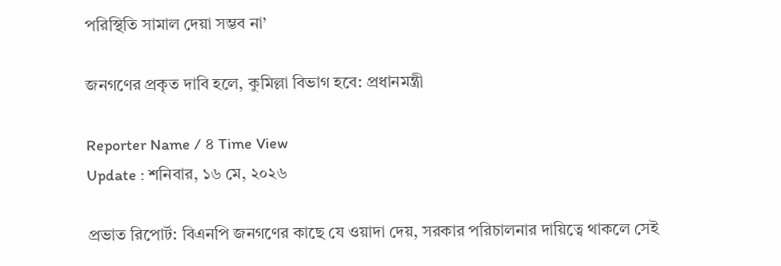পরিস্থিতি সামাল দেয়া সম্ভব না’

জনগণের প্রকৃত দাবি হলে, কুমিল্লা বিভাগ হবে: প্রধানমন্ত্রী

Reporter Name / ৪ Time View
Update : শনিবার, ১৬ মে, ২০২৬

প্রভাত রিপোর্ট: বিএনপি জনগণের কাছে যে ওয়াদা দেয়, সরকার পরিচালনার দায়িত্বে থাকলে সেই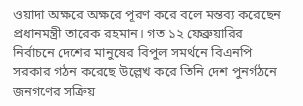ওয়াদা অক্ষরে অক্ষরে পূরণ করে বলে মন্তব্য করেছেন প্রধানমন্ত্রী তারেক রহমান। গত ১২ ফেব্রুয়ারির নির্বাচনে দেশের মানুষের বিপুল সমর্থনে বিএনপি সরকার গঠন করেছে উল্লেখ করে তিনি দেশ পুনর্গঠনে জনগণের সক্রিয়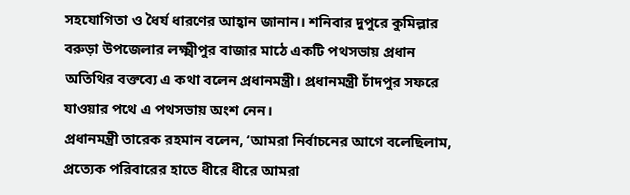সহযোগিতা ও ধৈর্য ধারণের আহ্বান জানান। শনিবার দুপুরে কুমিল্লার বরুড়া উপজেলার লক্ষ্মীপুর বাজার মাঠে একটি পথসভায় প্রধান অতিথির বক্তব্যে এ কথা বলেন প্রধানমন্ত্রী। প্রধানমন্ত্রী চাঁদপুর সফরে যাওয়ার পথে এ পথসভায় অংশ নেন।
প্রধানমন্ত্রী তারেক রহমান বলেন, ‘আমরা নির্বাচনের আগে বলেছিলাম, প্রত্যেক পরিবারের হাতে ধীরে ধীরে আমরা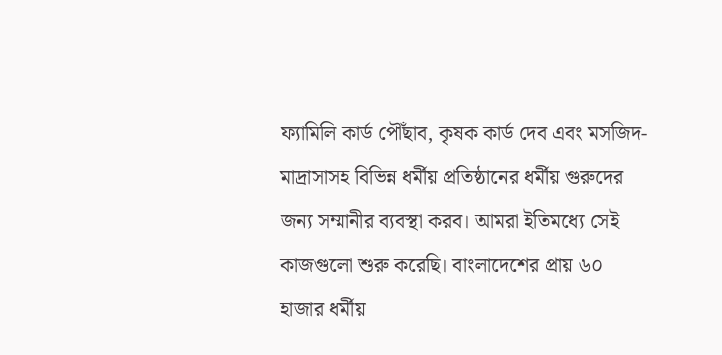ফ্যামিলি কার্ড পৌঁছাব, কৃষক কার্ড দেব এবং মসজিদ-মাদ্রাসাসহ বিভিন্ন ধর্মীয় প্রতিষ্ঠানের ধর্মীয় গুরুদের জন্য সম্মানীর ব্যবস্থা করব। আমরা ইতিমধ্যে সেই কাজগুলো শুরু করেছি। বাংলাদেশের প্রায় ৬০ হাজার ধর্মীয়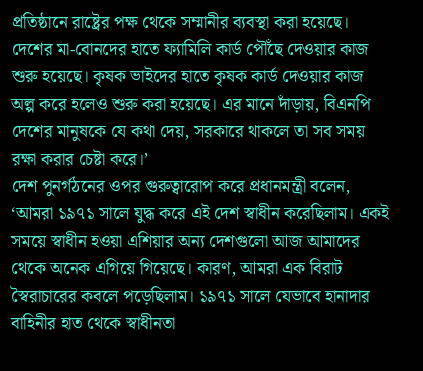প্রতিষ্ঠানে রাষ্ট্রের পক্ষ থেকে সম্মানীর ব্যবস্থা করা হয়েছে। দেশের মা-বোনদের হাতে ফ্যামিলি কার্ড পৌঁছে দেওয়ার কাজ শুরু হয়েছে। কৃষক ভাইদের হাতে কৃষক কার্ড দেওয়ার কাজ অল্প করে হলেও শুরু করা হয়েছে। এর মানে দাঁড়ায়, বিএনপি দেশের মানুষকে যে কথা দেয়, সরকারে থাকলে তা সব সময় রক্ষা করার চেষ্টা করে।’
দেশ পুনর্গঠনের ওপর গুরুত্বারোপ করে প্রধানমন্ত্রী বলেন, ‘আমরা ১৯৭১ সালে যুদ্ধ করে এই দেশ স্বাধীন করেছিলাম। একই সময়ে স্বাধীন হওয়া এশিয়ার অন্য দেশগুলো আজ আমাদের থেকে অনেক এগিয়ে গিয়েছে। কারণ, আমরা এক বিরাট স্বৈরাচারের কবলে পড়েছিলাম। ১৯৭১ সালে যেভাবে হানাদার বাহিনীর হাত থেকে স্বাধীনতা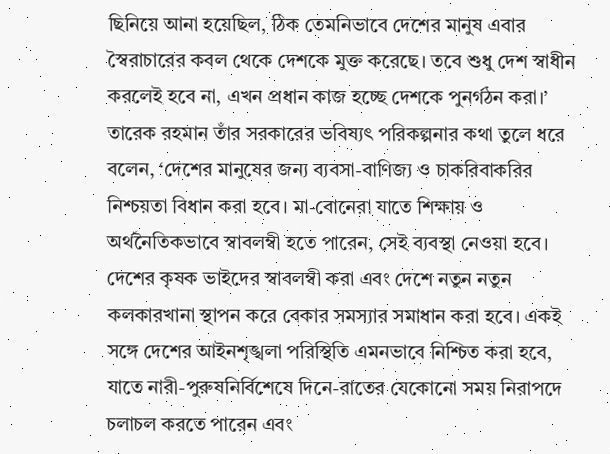ছিনিয়ে আনা হয়েছিল, ঠিক তেমনিভাবে দেশের মানুষ এবার স্বৈরাচারের কবল থেকে দেশকে মুক্ত করেছে। তবে শুধু দেশ স্বাধীন করলেই হবে না, এখন প্রধান কাজ হচ্ছে দেশকে পুনর্গঠন করা।’
তারেক রহমান তাঁর সরকারের ভবিষ্যৎ পরিকল্পনার কথা তুলে ধরে বলেন, ‘দেশের মানুষের জন্য ব্যবসা-বাণিজ্য ও চাকরিবাকরির নিশ্চয়তা বিধান করা হবে। মা-বোনেরা যাতে শিক্ষায় ও অর্থনৈতিকভাবে স্বাবলম্বী হতে পারেন, সেই ব্যবস্থা নেওয়া হবে। দেশের কৃষক ভাইদের স্বাবলম্বী করা এবং দেশে নতুন নতুন কলকারখানা স্থাপন করে বেকার সমস্যার সমাধান করা হবে। একই সঙ্গে দেশের আইনশৃঙ্খলা পরিস্থিতি এমনভাবে নিশ্চিত করা হবে, যাতে নারী-পুরুষনির্বিশেষে দিনে-রাতের যেকোনো সময় নিরাপদে চলাচল করতে পারেন এবং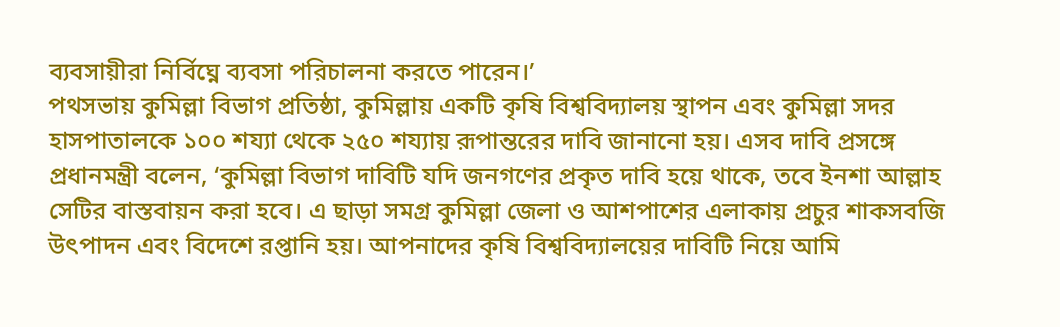ব্যবসায়ীরা নির্বিঘ্নে ব্যবসা পরিচালনা করতে পারেন।’
পথসভায় কুমিল্লা বিভাগ প্রতিষ্ঠা, কুমিল্লায় একটি কৃষি বিশ্ববিদ্যালয় স্থাপন এবং কুমিল্লা সদর হাসপাতালকে ১০০ শয্যা থেকে ২৫০ শয্যায় রূপান্তরের দাবি জানানো হয়। এসব দাবি প্রসঙ্গে প্রধানমন্ত্রী বলেন, ‘কুমিল্লা বিভাগ দাবিটি যদি জনগণের প্রকৃত দাবি হয়ে থাকে, তবে ইনশা আল্লাহ সেটির বাস্তবায়ন করা হবে। এ ছাড়া সমগ্র কুমিল্লা জেলা ও আশপাশের এলাকায় প্রচুর শাকসবজি উৎপাদন এবং বিদেশে রপ্তানি হয়। আপনাদের কৃষি বিশ্ববিদ্যালয়ের দাবিটি নিয়ে আমি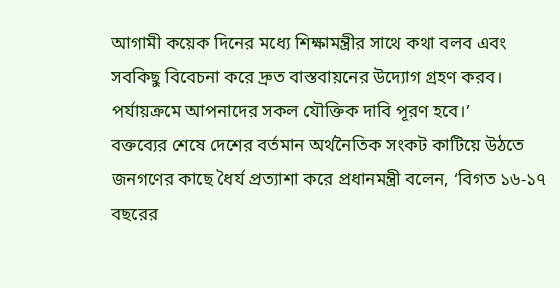আগামী কয়েক দিনের মধ্যে শিক্ষামন্ত্রীর সাথে কথা বলব এবং সবকিছু বিবেচনা করে দ্রুত বাস্তবায়নের উদ্যোগ গ্রহণ করব। পর্যায়ক্রমে আপনাদের সকল যৌক্তিক দাবি পূরণ হবে।’
বক্তব্যের শেষে দেশের বর্তমান অর্থনৈতিক সংকট কাটিয়ে উঠতে জনগণের কাছে ধৈর্য প্রত্যাশা করে প্রধানমন্ত্রী বলেন, ‘বিগত ১৬-১৭ বছরের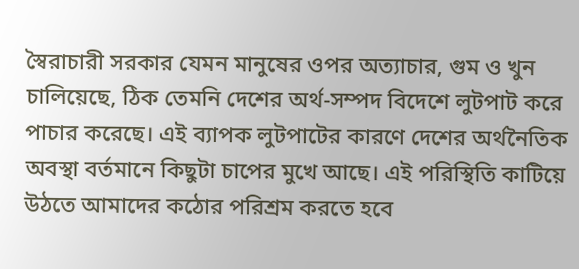স্বৈরাচারী সরকার যেমন মানুষের ওপর অত্যাচার, গুম ও খুন চালিয়েছে, ঠিক তেমনি দেশের অর্থ-সম্পদ বিদেশে লুটপাট করে পাচার করেছে। এই ব্যাপক লুটপাটের কারণে দেশের অর্থনৈতিক অবস্থা বর্তমানে কিছুটা চাপের মুখে আছে। এই পরিস্থিতি কাটিয়ে উঠতে আমাদের কঠোর পরিশ্রম করতে হবে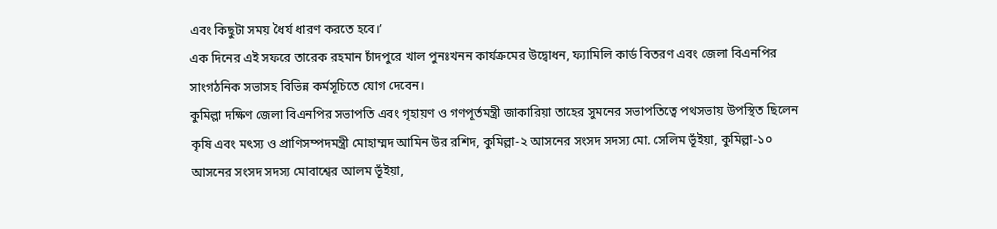এবং কিছুটা সময় ধৈর্য ধারণ করতে হবে।’
এক দিনের এই সফরে তারেক রহমান চাঁদপুরে খাল পুনঃখনন কার্যক্রমের উদ্বোধন, ফ্যামিলি কার্ড বিতরণ এবং জেলা বিএনপির সাংগঠনিক সভাসহ বিভিন্ন কর্মসূচিতে যোগ দেবেন।
কুমিল্লা দক্ষিণ জেলা বিএনপির সভাপতি এবং গৃহায়ণ ও গণপূর্তমন্ত্রী জাকারিয়া তাহের সুমনের সভাপতিত্বে পথসভায় উপস্থিত ছিলেন কৃষি এবং মৎস্য ও প্রাণিসম্পদমন্ত্রী মোহাম্মদ আমিন উর রশিদ, কুমিল্লা-২ আসনের সংসদ সদস্য মো. সেলিম ভূঁইয়া, কুমিল্লা-১০ আসনের সংসদ সদস্য মোবাশ্বের আলম ভূঁইয়া,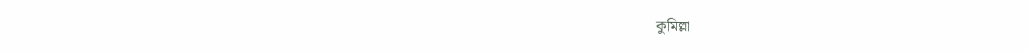কুমিল্লা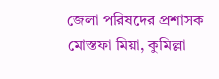জেলা পরিষদের প্রশাসক মোস্তফা মিয়া, কুমিল্লা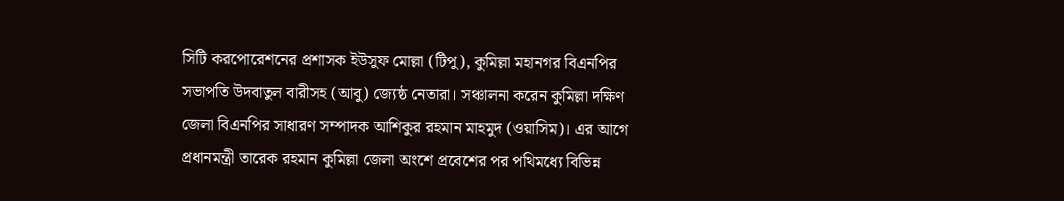সিটি করপোরেশনের প্রশাসক ইউসুফ মোল্লা (টিপু), কুমিল্লা মহানগর বিএনপির সভাপতি উদবাতুল বারীসহ (আবু) জ্যেষ্ঠ নেতারা। সঞ্চালনা করেন কুমিল্লা দক্ষিণ জেলা বিএনপির সাধারণ সম্পাদক আশিকুর রহমান মাহমুদ (ওয়াসিম)। এর আগে প্রধানমন্ত্রী তারেক রহমান কুমিল্লা জেলা অংশে প্রবেশের পর পথিমধ্যে বিভিন্ন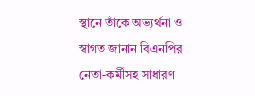স্থানে তাঁকে অভ্যর্থনা ও স্বাগত জানান বিএনপির নেতা-কর্মীসহ সাধারণ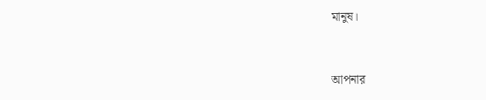মানুষ।


আপনার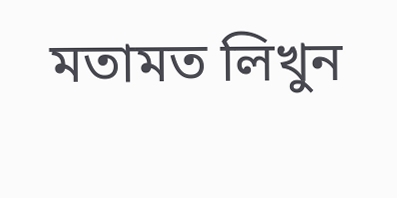মতামত লিখুন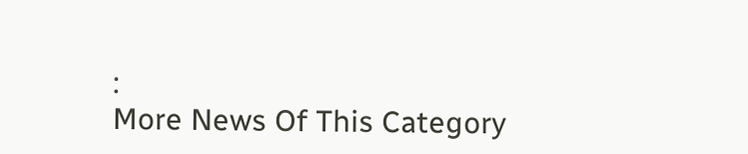:
More News Of This Category